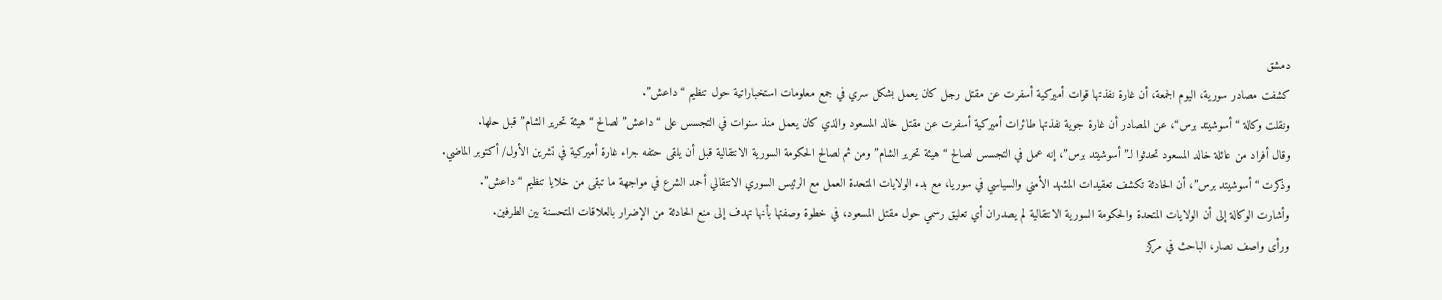دمشق
كشفت مصادر سورية، اليوم الجمعة، أن غارة نفذتها قوات أميركية أسفرت عن مقتل رجل كان يعمل بشكل سري في جمع معلومات استخباراتية حول تنظيم “داعش”.
ونقلت وكالة “أسوشيتد برس“، عن المصادر أن غارة جوية نفذتها طائرات أميركية أسفرت عن مقتل خالد المسعود والذي كان يعمل منذ سنوات في التجسس على “داعش” لصالح “هيئة تحرير الشام” قبل حلها.
وقال أفراد من عائلة خالد المسعود تحدثوا لـ”أسوشيتد برس”، إنه عمل في التجسس لصالح “هيئة تحرير الشام” ومن ثم لصالح الحكومة السورية الانتقالية قبل أن يلقى حتفه جراء غارة أميركية في تشرين الأول/ أكتوبر الماضي.
وذكرت “أسوشيتد برس”، أن الحادثة تكشف تعقيدات المشهد الأمني والسياسي في سوريا، مع بدء الولايات المتحدة العمل مع الرئيس السوري الانتقالي أحمد الشرع في مواجهة ما تبقى من خلايا تنظيم “داعش”.
وأشارت الوكالة إلى أن الولايات المتحدة والحكومة السورية الانتقالية لم يصدران أي تعليق رسمي حول مقتل المسعود، في خطوة وصفتها بأنها تهدف إلى منع الحادثة من الإضرار بالعلاقات المتحسنة بين الطرفين.
ورأى واصف نصار، الباحث في مركز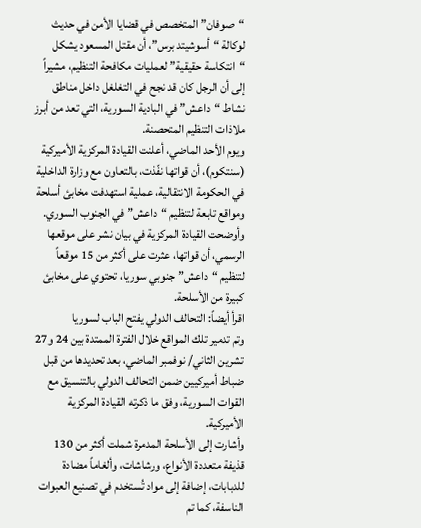“صوفان” المتخصص في قضايا الأمن في حديث لوكالة “أسوشيتد برس”، أن مقتل المسعود يشكل “انتكاسة حقيقية” لعمليات مكافحة التنظيم، مشيراً إلى أن الرجل كان قد نجح في التغلغل داخل مناطق نشاط “داعش” في البادية السورية، التي تعد من أبرز ملاذات التنظيم المتحصنة.
ويوم الأحد الماضي، أعلنت القيادة المركزية الأميركية (سنتكوم)، أن قواتها نفّذت، بالتعاون مع وزارة الداخلية في الحكومة الانتقالية، عملية استهدفت مخابئ أسلحة ومواقع تابعة لتنظيم “داعش” في الجنوب السوري.
وأوضحت القيادة المركزية في بيان نشر على موقعها الرسمي، أن قواتها، عثرت على أكثر من 15 موقعاً لتنظيم “داعش” جنوبي سوريا، تحتوي على مخابئ كبيرة من الأسلحة.
اقرأ أيضاً: التحالف الدولي يفتح الباب لسوريا
وتم تدمير تلك المواقع خلال الفترة الممتدة بين 24 و27 تشرين الثاني/ نوفمبر الماضي، بعد تحديدها من قبل ضباط أميركيين ضمن التحالف الدولي بالتنسيق مع القوات السورية، وفق ما ذكرته القيادة المركزية الأميركية.
وأشارت إلى الأسلحة المدمرة شملت أكثر من 130 قذيفة متعددة الأنواع، ورشاشات، وألغاماً مضادة للدبابات، إضافة إلى مواد تُستخدم في تصنيع العبوات الناسفة، كما تم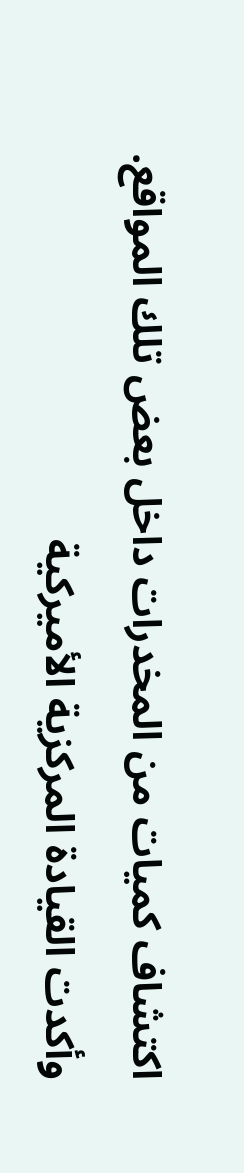اكتشاف كميات من المخدرات داخل بعض تلك المواقع.
وأكدت القيادة المركزية الأميركية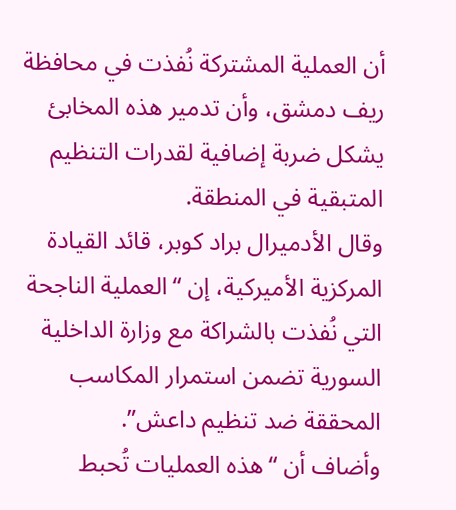أن العملية المشتركة نُفذت في محافظة ريف دمشق، وأن تدمير هذه المخابئ يشكل ضربة إضافية لقدرات التنظيم المتبقية في المنطقة.
وقال الأدميرال براد كوبر، قائد القيادة المركزية الأميركية، إن “العملية الناجحة التي نُفذت بالشراكة مع وزارة الداخلية السورية تضمن استمرار المكاسب المحققة ضد تنظيم داعش”.
وأضاف أن “هذه العمليات تُحبط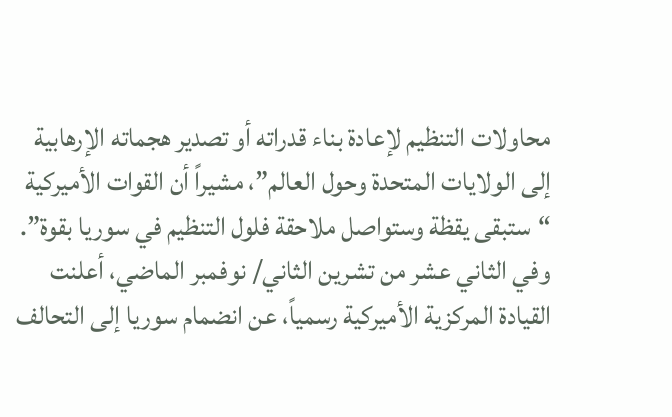محاولات التنظيم لإعادة بناء قدراته أو تصدير هجماته الإرهابية إلى الولايات المتحدة وحول العالم”، مشيراً أن القوات الأميركية “ستبقى يقظة وستواصل ملاحقة فلول التنظيم في سوريا بقوة”.
وفي الثاني عشر من تشرين الثاني/ نوفمبر الماضي، أعلنت القيادة المركزية الأميركية رسمياً، عن انضمام سوريا إلى التحالف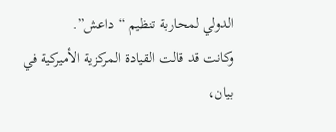الدولي لمحاربة تنظيم “داعش”.
وكانت قد قالت القيادة المركزية الأميركية في بيان،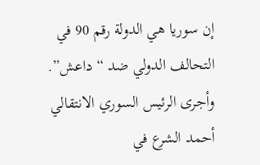إن سوريا هي الدولة رقم 90 في التحالف الدولي ضد “داعش”.
وأجرى الرئيس السوري الانتقالي أحمد الشرع في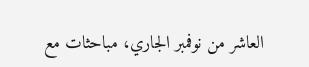العاشر من نوفمبر الجاري، مباحثات مع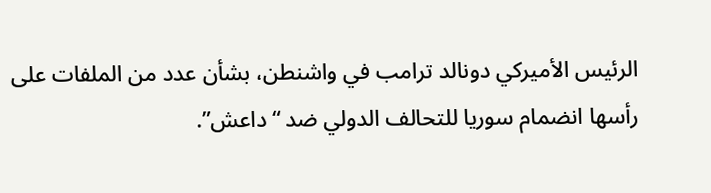الرئيس الأميركي دونالد ترامب في واشنطن، بشأن عدد من الملفات على رأسها انضمام سوريا للتحالف الدولي ضد “داعش”.